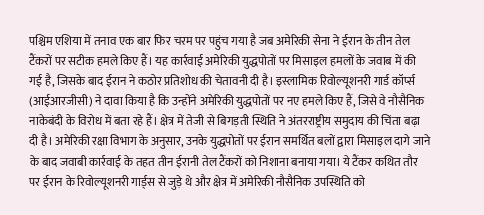पश्चिम एशिया में तनाव एक बार फिर चरम पर पहुंच गया है जब अमेरिकी सेना ने ईरान के तीन तेल टैंकरों पर सटीक हमले किए हैं। यह कार्रवाई अमेरिकी युद्धपोतों पर मिसाइल हमलों के जवाब में की गई है, जिसके बाद ईरान ने कठोर प्रतिशोध की चेतावनी दी है। इस्लामिक रिवोल्यूशनरी गार्ड कॉर्प्स (आईआरजीसी) ने दावा किया है कि उन्होंने अमेरिकी युद्धपोतों पर नए हमले किए हैं, जिसे वे नौसैनिक नाकेबंदी के विरोध में बता रहे हैं। क्षेत्र में तेजी से बिगड़ती स्थिति ने अंतरराष्ट्रीय समुदाय की चिंता बढ़ा दी है। अमेरिकी रक्षा विभाग के अनुसार, उनके युद्धपोतों पर ईरान समर्थित बलों द्वारा मिसाइल दागे जाने के बाद जवाबी कार्रवाई के तहत तीन ईरानी तेल टैंकरों को निशाना बनाया गया। ये टैंकर कथित तौर पर ईरान के रिवोल्यूशनरी गार्ड्स से जुड़े थे और क्षेत्र में अमेरिकी नौसैनिक उपस्थिति को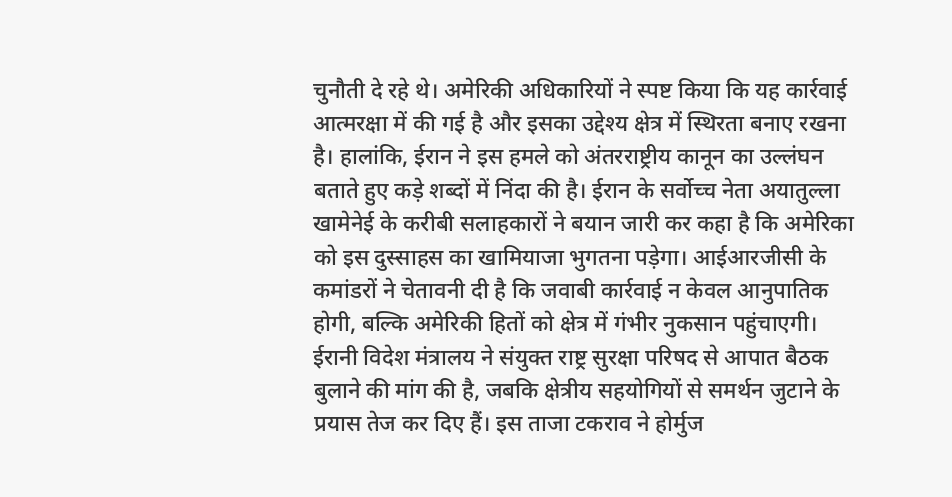चुनौती दे रहे थे। अमेरिकी अधिकारियों ने स्पष्ट किया कि यह कार्रवाई आत्मरक्षा में की गई है और इसका उद्देश्य क्षेत्र में स्थिरता बनाए रखना है। हालांकि, ईरान ने इस हमले को अंतरराष्ट्रीय कानून का उल्लंघन बताते हुए कड़े शब्दों में निंदा की है। ईरान के सर्वोच्च नेता अयातुल्ला खामेनेई के करीबी सलाहकारों ने बयान जारी कर कहा है कि अमेरिका को इस दुस्साहस का खामियाजा भुगतना पड़ेगा। आईआरजीसी के कमांडरों ने चेतावनी दी है कि जवाबी कार्रवाई न केवल आनुपातिक होगी, बल्कि अमेरिकी हितों को क्षेत्र में गंभीर नुकसान पहुंचाएगी। ईरानी विदेश मंत्रालय ने संयुक्त राष्ट्र सुरक्षा परिषद से आपात बैठक बुलाने की मांग की है, जबकि क्षेत्रीय सहयोगियों से समर्थन जुटाने के प्रयास तेज कर दिए हैं। इस ताजा टकराव ने होर्मुज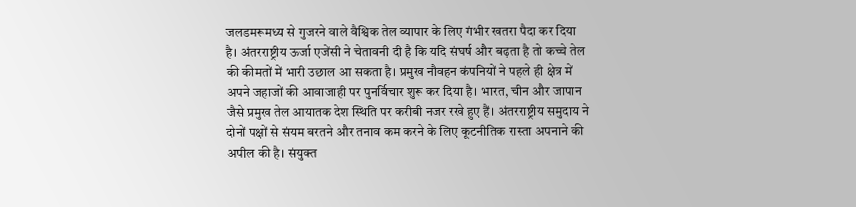जलडमरूमध्य से गुजरने वाले वैश्विक तेल व्यापार के लिए गंभीर खतरा पैदा कर दिया है। अंतरराष्ट्रीय ऊर्जा एजेंसी ने चेतावनी दी है कि यदि संघर्ष और बढ़ता है तो कच्चे तेल की कीमतों में भारी उछाल आ सकता है। प्रमुख नौवहन कंपनियों ने पहले ही क्षेत्र में अपने जहाजों की आवाजाही पर पुनर्विचार शुरू कर दिया है। भारत, चीन और जापान जैसे प्रमुख तेल आयातक देश स्थिति पर करीबी नजर रखे हुए हैं। अंतरराष्ट्रीय समुदाय ने दोनों पक्षों से संयम बरतने और तनाव कम करने के लिए कूटनीतिक रास्ता अपनाने की अपील की है। संयुक्त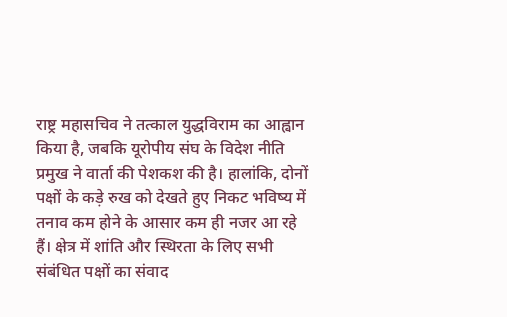राष्ट्र महासचिव ने तत्काल युद्धविराम का आह्वान किया है, जबकि यूरोपीय संघ के विदेश नीति प्रमुख ने वार्ता की पेशकश की है। हालांकि, दोनों पक्षों के कड़े रुख को देखते हुए निकट भविष्य में तनाव कम होने के आसार कम ही नजर आ रहे हैं। क्षेत्र में शांति और स्थिरता के लिए सभी संबंधित पक्षों का संवाद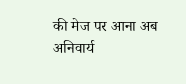की मेज पर आना अब अनिवार्य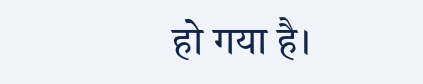हो गया है।